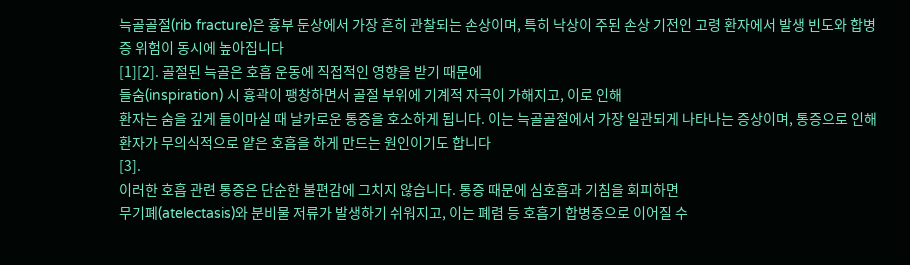늑골골절(rib fracture)은 흉부 둔상에서 가장 흔히 관찰되는 손상이며, 특히 낙상이 주된 손상 기전인 고령 환자에서 발생 빈도와 합병증 위험이 동시에 높아집니다
[1][2]. 골절된 늑골은 호흡 운동에 직접적인 영향을 받기 때문에
들숨(inspiration) 시 흉곽이 팽창하면서 골절 부위에 기계적 자극이 가해지고, 이로 인해
환자는 숨을 깊게 들이마실 때 날카로운 통증을 호소하게 됩니다. 이는 늑골골절에서 가장 일관되게 나타나는 증상이며, 통증으로 인해 환자가 무의식적으로 얕은 호흡을 하게 만드는 원인이기도 합니다
[3].
이러한 호흡 관련 통증은 단순한 불편감에 그치지 않습니다. 통증 때문에 심호흡과 기침을 회피하면
무기폐(atelectasis)와 분비물 저류가 발생하기 쉬워지고, 이는 폐렴 등 호흡기 합병증으로 이어질 수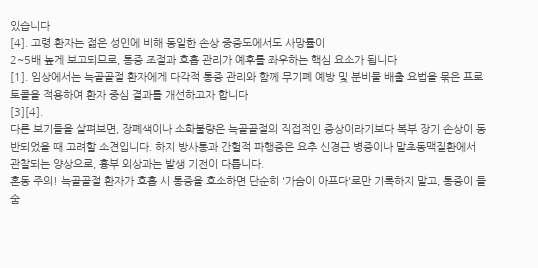있습니다
[4]. 고령 환자는 젊은 성인에 비해 동일한 손상 중증도에서도 사망률이
2~5배 높게 보고되므로, 통증 조절과 호흡 관리가 예후를 좌우하는 핵심 요소가 됩니다
[1]. 임상에서는 늑골골절 환자에게 다각적 통증 관리와 함께 무기폐 예방 및 분비물 배출 요법을 묶은 프로토콜을 적용하여 환자 중심 결과를 개선하고자 합니다
[3][4].
다른 보기들을 살펴보면, 장폐색이나 소화불량은 늑골골절의 직접적인 증상이라기보다 복부 장기 손상이 동반되었을 때 고려할 소견입니다. 하지 방사통과 간헐적 파행증은 요추 신경근 병증이나 말초동맥질환에서 관찰되는 양상으로, 흉부 외상과는 발생 기전이 다릅니다.
혼동 주의! 늑골골절 환자가 호흡 시 통증을 호소하면 단순히 '가슴이 아프다'로만 기록하지 말고, 통증이 들숨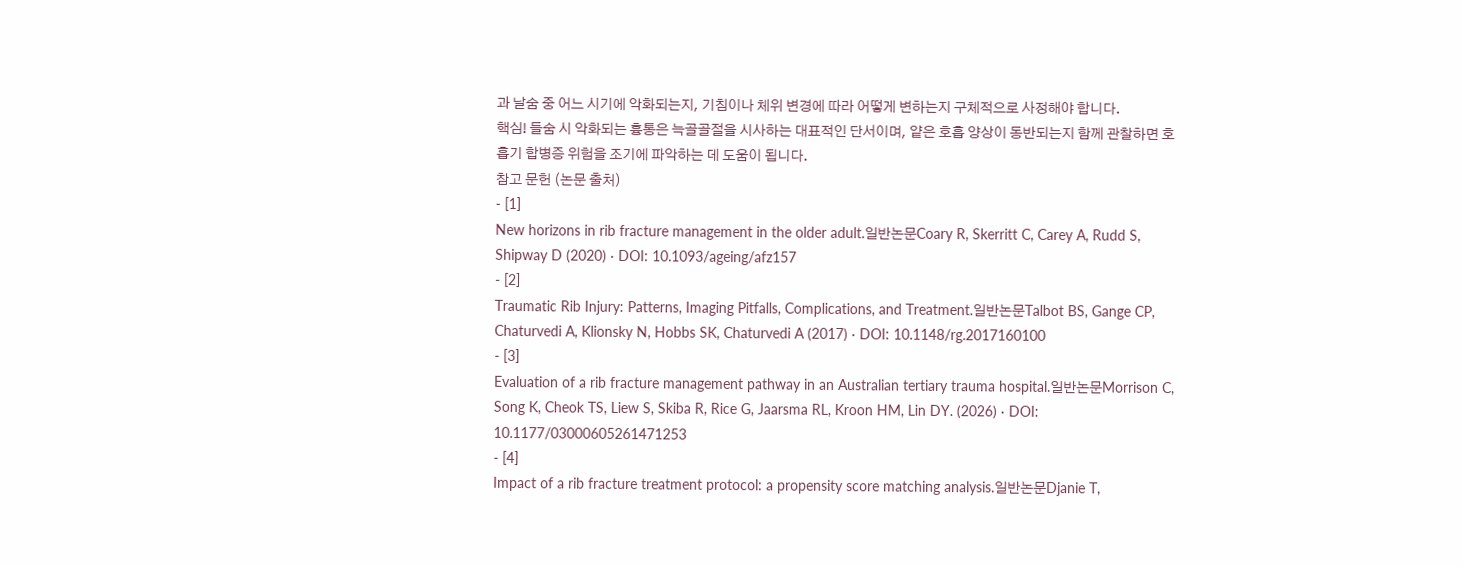과 날숨 중 어느 시기에 악화되는지, 기침이나 체위 변경에 따라 어떻게 변하는지 구체적으로 사정해야 합니다.
핵심! 들숨 시 악화되는 흉통은 늑골골절을 시사하는 대표적인 단서이며, 얕은 호흡 양상이 동반되는지 함께 관찰하면 호흡기 합병증 위험을 조기에 파악하는 데 도움이 됩니다.
참고 문헌 (논문 출처)
- [1]
New horizons in rib fracture management in the older adult.일반논문Coary R, Skerritt C, Carey A, Rudd S, Shipway D (2020) · DOI: 10.1093/ageing/afz157
- [2]
Traumatic Rib Injury: Patterns, Imaging Pitfalls, Complications, and Treatment.일반논문Talbot BS, Gange CP, Chaturvedi A, Klionsky N, Hobbs SK, Chaturvedi A (2017) · DOI: 10.1148/rg.2017160100
- [3]
Evaluation of a rib fracture management pathway in an Australian tertiary trauma hospital.일반논문Morrison C, Song K, Cheok TS, Liew S, Skiba R, Rice G, Jaarsma RL, Kroon HM, Lin DY. (2026) · DOI: 10.1177/03000605261471253
- [4]
Impact of a rib fracture treatment protocol: a propensity score matching analysis.일반논문Djanie T,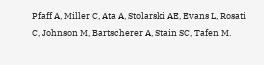Pfaff A, Miller C, Ata A, Stolarski AE, Evans L, Rosati C, Johnson M, Bartscherer A, Stain SC, Tafen M.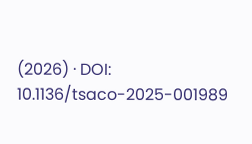(2026) · DOI: 10.1136/tsaco-2025-001989